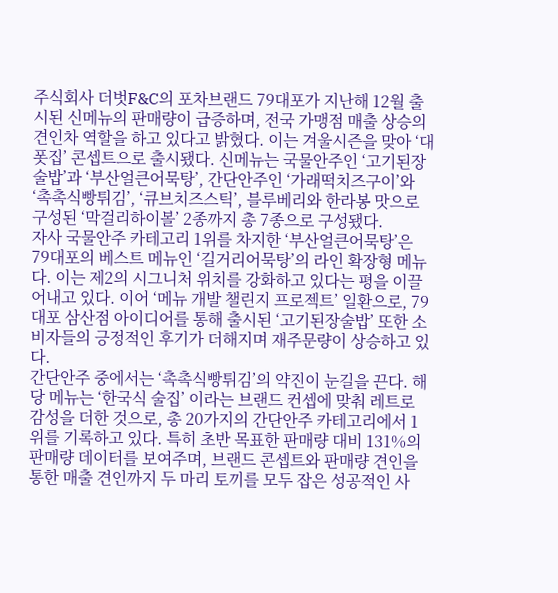주식회사 더벗F&C의 포차브랜드 79대포가 지난해 12월 출시된 신메뉴의 판매량이 급증하며, 전국 가맹점 매출 상승의 견인차 역할을 하고 있다고 밝혔다. 이는 겨울시즌을 맞아 ‘대폿집’ 콘셉트으로 출시됐다. 신메뉴는 국물안주인 ‘고기된장술밥’과 ‘부산얼큰어묵탕’, 간단안주인 ‘가래떡치즈구이’와 ‘촉촉식빵튀김’, ‘큐브치즈스틱’, 블루베리와 한라봉 맛으로 구성된 ‘막걸리하이볼’ 2종까지 총 7종으로 구성됐다.
자사 국물안주 카테고리 1위를 차지한 ‘부산얼큰어묵탕’은 79대포의 베스트 메뉴인 ‘길거리어묵탕’의 라인 확장형 메뉴다. 이는 제2의 시그니처 위치를 강화하고 있다는 평을 이끌어내고 있다. 이어 ‘메뉴 개발 챌린지 프로젝트’ 일환으로, 79대포 삼산점 아이디어를 통해 출시된 ‘고기된장술밥’ 또한 소비자들의 긍정적인 후기가 더해지며 재주문량이 상승하고 있다.
간단안주 중에서는 ‘촉촉식빵튀김’의 약진이 눈길을 끈다. 해당 메뉴는 ‘한국식 술집’ 이라는 브랜드 컨셉에 맞춰 레트로 감성을 더한 것으로, 총 20가지의 간단안주 카테고리에서 1위를 기록하고 있다. 특히 초반 목표한 판매량 대비 131%의 판매량 데이터를 보여주며, 브랜드 콘셉트와 판매량 견인을 통한 매출 견인까지 두 마리 토끼를 모두 잡은 성공적인 사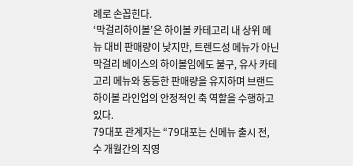례로 손꼽힌다.
‘막걸리하이볼’은 하이볼 카테고리 내 상위 메뉴 대비 판매량이 낮지만, 트렌드성 메뉴가 아닌 막걸리 베이스의 하이볼임에도 불구, 유사 카테고리 메뉴와 동등한 판매량을 유지하며 브랜드 하이볼 라인업의 안정적인 축 역할을 수행하고 있다.
79대포 관계자는 “79대포는 신메뉴 출시 전, 수 개월간의 직영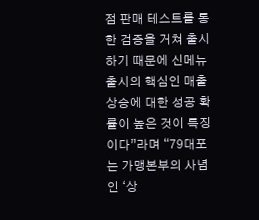점 판매 테스트를 통한 검증을 거쳐 출시하기 때문에 신메뉴 출시의 핵심인 매출 상승에 대한 성공 확률이 높은 것이 특징이다”라며 “79대포는 가맹본부의 사념인 ‘상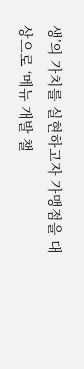생’의 가치를 실현하고자 가맹점을 대상으로 ‘메뉴 개발 챌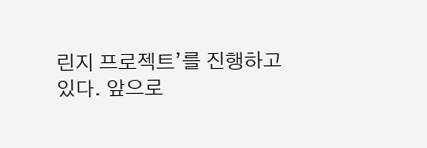린지 프로젝트’를 진행하고 있다. 앞으로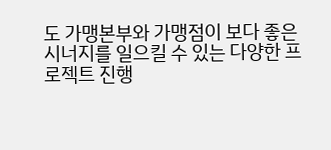도 가맹본부와 가맹점이 보다 좋은 시너지를 일으킬 수 있는 다양한 프로젝트 진행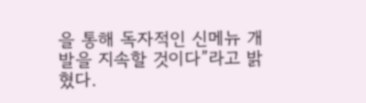을 통해 독자적인 신메뉴 개발을 지속할 것이다”라고 밝혔다.